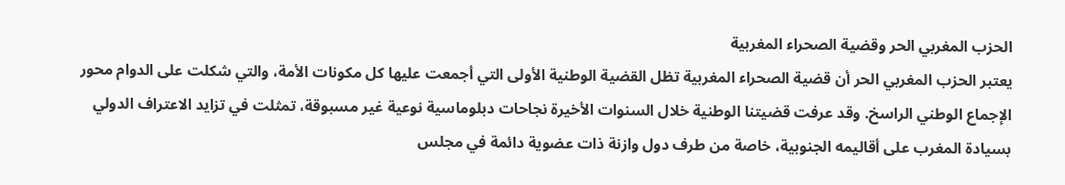الحزب المغربي الحر وقضية الصحراء المغربية
يعتبر الحزب المغربي الحر أن قضية الصحراء المغربية تظل القضية الوطنية الأولى التي أجمعت عليها كل مكونات الأمة، والتي شكلت على الدوام محور الإجماع الوطني الراسخ. وقد عرفت قضيتنا الوطنية خلال السنوات الأخيرة نجاحات دبلوماسية نوعية غير مسبوقة، تمثلت في تزايد الاعتراف الدولي بسيادة المغرب على أقاليمه الجنوبية، خاصة من طرف دول وازنة ذات عضوية دائمة في مجلس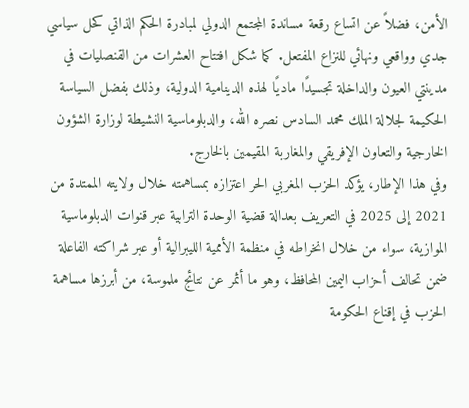الأمن، فضلاً عن اتساع رقعة مساندة المجتمع الدولي لمبادرة الحكم الذاتي كحل سياسي جدي وواقعي ونهائي للنزاع المفتعل. كما شكل افتتاح العشرات من القنصليات في مدينتي العيون والداخلة تجسيدًا ماديًا لهذه الدينامية الدولية، وذلك بفضل السياسة الحكيمة لجلالة الملك محمد السادس نصره الله، والدبلوماسية النشيطة لوزارة الشؤون الخارجية والتعاون الإفريقي والمغاربة المقيمين بالخارج.
وفي هذا الإطار، يؤكد الحزب المغربي الحر اعتزازه بمساهمته خلال ولايته الممتدة من 2021 إلى 2025 في التعريف بعدالة قضية الوحدة الترابية عبر قنوات الدبلوماسية الموازية، سواء من خلال انخراطه في منظمة الأممية الليبرالية أو عبر شراكته الفاعلة ضمن تحالف أحزاب اليمين المحافظ، وهو ما أثمر عن نتائج ملموسة، من أبرزها مساهمة الحزب في إقناع الحكومة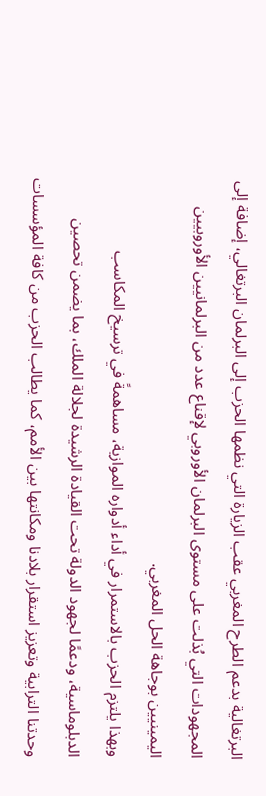البرتغالية بدعم الطرح المغربي عقب الزيارة التي نظمها الحزب إلى البرلمان البرتغالي، إضافة إلى المجهودات التي بُذلت على مستوى البرلمان الأوروبي لإقناع عدد من البرلمانيين الأوروبيين اليمينيين بوجاهة الحل المغربي.
وبهذا يلتزم الحزب بالاستمرار في أداء أدواره الموازية، مساهمةً في ترسيخ المكاسب الدبلوماسية، ودعمًا لجهود الدولة تحت القيادة الرشيدة لجلالة الملك، بما يضمن تحصين وحدتنا الترابية وتعزيز استقرار بلادنا ومكانتها بين الأمم، كما يطالب الحزب من كافة المؤسسات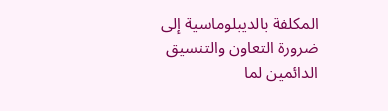المكلفة بالديبلوماسية إلى ضرورة التعاون والتنسيق الدائمين لما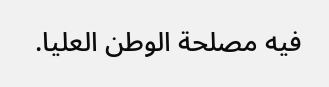فيه مصلحة الوطن العليا.